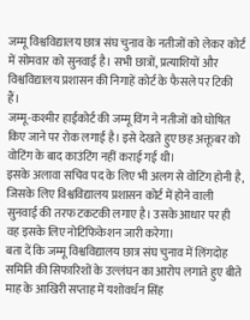जम्मू विश्वविद्यालय छात्र संघ चुनाव के नतीजों को लेकर कोर्ट में सोमवार को सुनवाई है। सभी छात्रों, प्रत्याशियों और विश्वविद्यालय प्रशासन की निगाहें कोर्ट के फैसले पर टिकी हैं।
जम्मू-कश्मीर हाईकोर्ट की जम्मू विंग ने नतीजों को घोषित किए जाने पर रोक लगाई है। इसे देखते हुए छह अक्तूबर को वोटिंग के बाद काउंटिंग नहीं कराई गई थी।
इसके अलावा सचिव पद के लिए भी अलग से वोटिंग होनी है, जिसके लिए विश्वविद्यालय प्रशासन कोर्ट में होने वाली सुनवाई की तरफ टकटकी लगाए है। उसके आधार पर ही वह इसके लिए नोटिफिकेशन जारी करेगा।
बता दें कि जम्मू विश्वविद्यालय छात्र संघ चुनाव में लिंगदोह समिति की सिफारिशों के उल्लंघन का आरोप लगाते हुए बीते माह के आखिरी सप्ताह में यशोवर्धन सिंह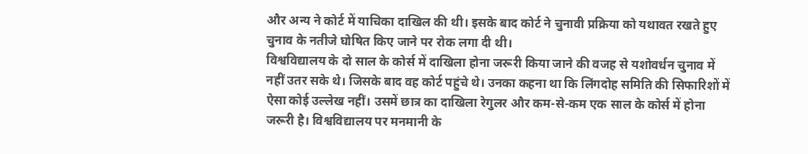और अन्य ने कोर्ट में याचिका दाखिल की थी। इसके बाद कोर्ट ने चुनावी प्रक्रिया को यथावत रखते हुए चुनाव के नतीजे घोषित किए जाने पर रोक लगा दी थी।
विश्वविद्यालय के दो साल के कोर्स में दाखिला होना जरूरी किया जाने की वजह से यशोवर्धन चुनाव में नहीं उतर सके थे। जिसके बाद वह कोर्ट पहुंचे थे। उनका कहना था कि लिंगदोह समिति की सिफारिशों में ऐसा कोई उल्लेख नहीं। उसमें छात्र का दाखिला रेगुलर और कम-से-कम एक साल के कोर्स में होना जरूरी है। विश्वविद्यालय पर मनमानी के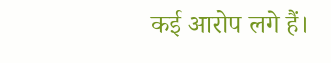कई आरोप लगे हैं।